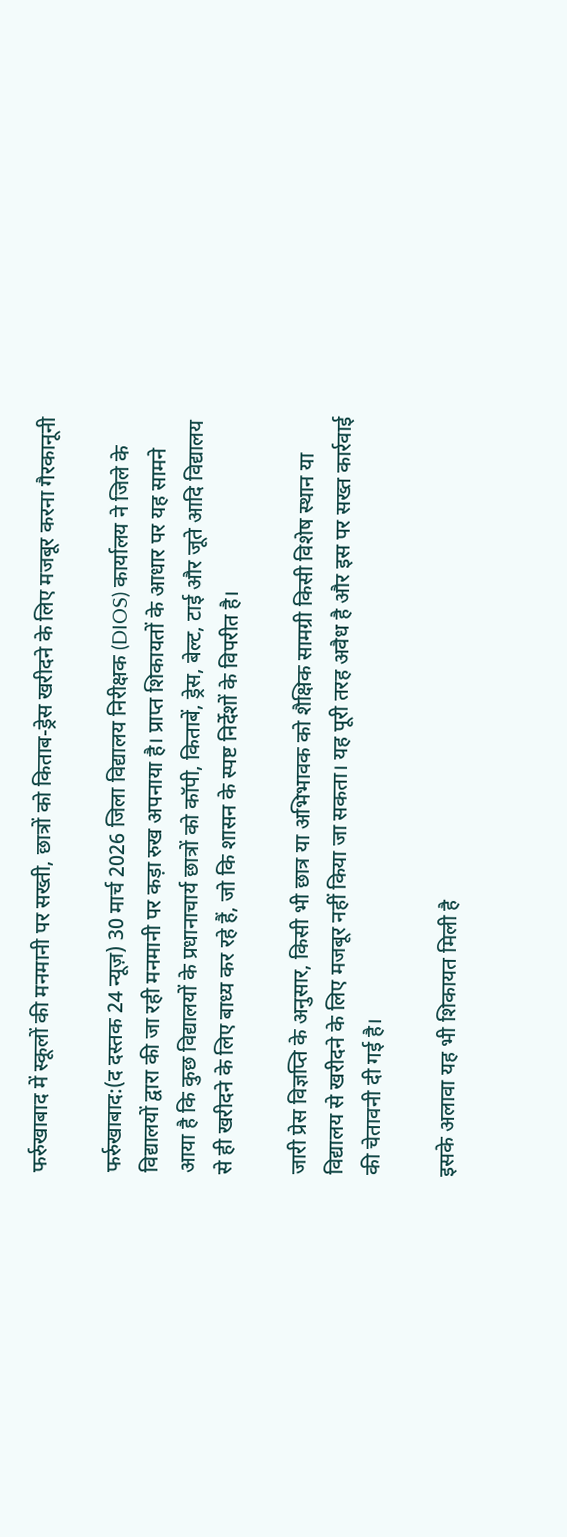फर्रुखाबाद में स्कूलों की मनमानी पर सख्ती, छात्रों को किताब-ड्रेस खरीदने के लिए मजबूर करना गैरकानूनी

फर्रुखाबाद:(द दस्तक 24 न्यूज़) 30 मार्च 2026 जिला विद्यालय निरीक्षक (DIOS) कार्यालय ने जिले के विद्यालयों द्वारा की जा रही मनमानी पर कड़ा रुख अपनाया है। प्राप्त शिकायतों के आधार पर यह सामने आया है कि कुछ विद्यालयों के प्रधानाचार्य छात्रों को कॉपी, किताबें, ड्रेस, बेल्ट, टाई और जूते आदि विद्यालय से ही खरीदने के लिए बाध्य कर रहे हैं, जो कि शासन के स्पष्ट निर्देशों के विपरीत है।

जारी प्रेस विज्ञप्ति के अनुसार, किसी भी छात्र या अभिभावक को शैक्षिक सामग्री किसी विशेष स्थान या विद्यालय से खरीदने के लिए मजबूर नहीं किया जा सकता। यह पूरी तरह अवैध है और इस पर सख्त कार्रवाई की चेतावनी दी गई है।

इसके अलावा यह भी शिकायत मिली है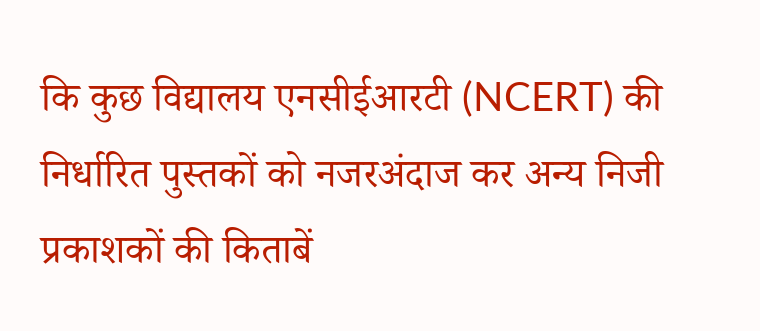कि कुछ विद्यालय एनसीईआरटी (NCERT) की निर्धारित पुस्तकों को नजरअंदाज कर अन्य निजी प्रकाशकों की किताबें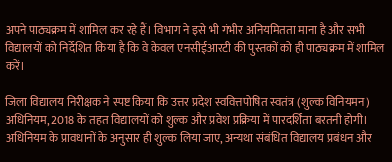अपने पाठ्यक्रम में शामिल कर रहे हैं। विभाग ने इसे भी गंभीर अनियमितता माना है और सभी विद्यालयों को निर्देशित किया है कि वे केवल एनसीईआरटी की पुस्तकों को ही पाठ्यक्रम में शामिल करें।

जिला विद्यालय निरीक्षक ने स्पष्ट किया कि उत्तर प्रदेश स्ववित्तपोषित स्वतंत्र (शुल्क विनियमन) अधिनियम, 2018 के तहत विद्यालयों को शुल्क और प्रवेश प्रक्रिया में पारदर्शिता बरतनी होगी। अधिनियम के प्रावधानों के अनुसार ही शुल्क लिया जाए, अन्यथा संबंधित विद्यालय प्रबंधन और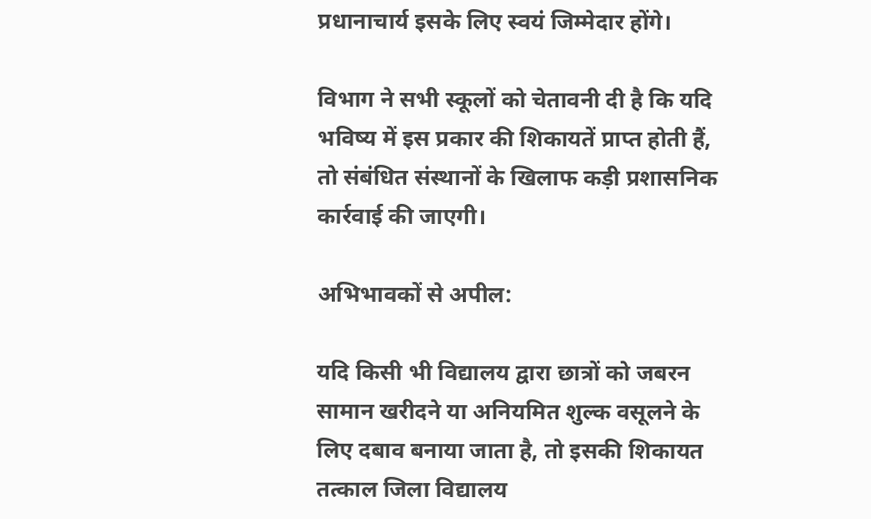प्रधानाचार्य इसके लिए स्वयं जिम्मेदार होंगे।

विभाग ने सभी स्कूलों को चेतावनी दी है कि यदि भविष्य में इस प्रकार की शिकायतें प्राप्त होती हैं, तो संबंधित संस्थानों के खिलाफ कड़ी प्रशासनिक कार्रवाई की जाएगी।

अभिभावकों से अपील:

यदि किसी भी विद्यालय द्वारा छात्रों को जबरन सामान खरीदने या अनियमित शुल्क वसूलने के लिए दबाव बनाया जाता है, तो इसकी शिकायत तत्काल जिला विद्यालय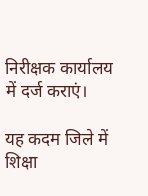निरीक्षक कार्यालय में दर्ज कराएं।

यह कदम जिले में शिक्षा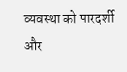व्यवस्था को पारदर्शी और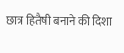छात्र हितैषी बनाने की दिशा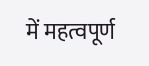में महत्वपूर्ण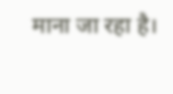माना जा रहा है।